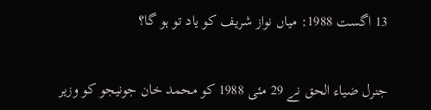13 اگست 1988: میاں نواز شریف کو یاد تو ہو گا؟


جنرل ضیاء الحق نے 29 مئی 1988 کو محمد خان جونیجو کو وزیر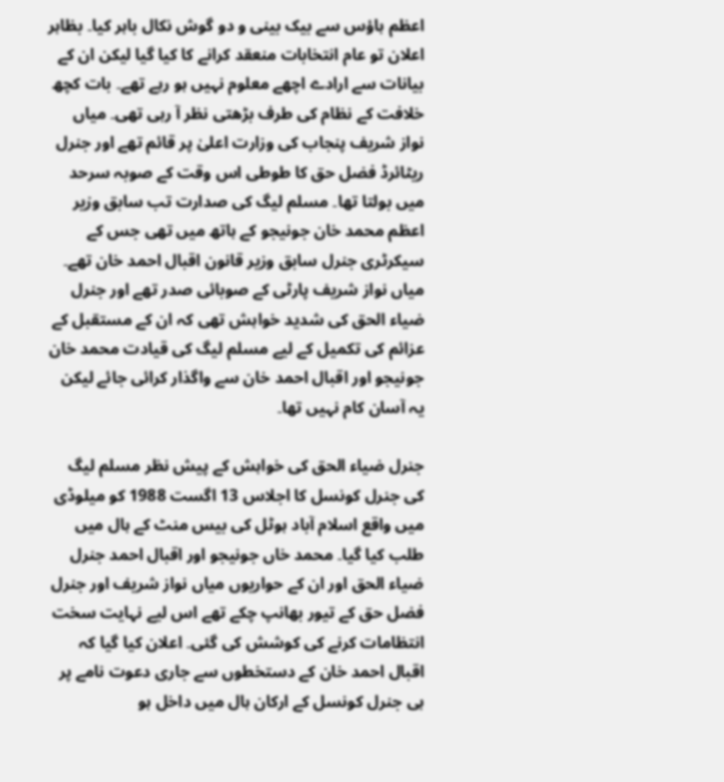اعظم ہاؤس سے بیک بینی و دو گوش نکال باہر کیا۔ بظاہر اعلان تو عام انتخابات منعقد کرانے کا کیا گیا لیکن ان کے بیانات سے ارادے اچھے معلوم نہیں ہو رہے تھے۔ بات کچھ خلافت کے نظام کی طرف بڑھتی نظر آ رہی تھی۔ میاں نواز شریف پنجاب کی وزارت اعلیٰ پر قائم تھے اور جنرل ریٹائرڈ فضل حق کا طوطی اس وقت کے صوبہ سرحد میں بولتا تھا۔ مسلم لیگ کی صدارت تب سابق وزیر اعظم محمد خان جونیجو کے ہاتھ میں تھی جس کے سیکرٹری جنرل سابق وزیر قانون اقبال احمد خان تھے۔ میاں نواز شریف پارٹی کے صوبائی صدر تھے اور جنرل ضیاء الحق کی شدید خواہش تھی کہ ان کے مستقبل کے عزائم کی تکمیل کے لیے مسلم لیگ کی قیادت محمد خان جونیجو اور اقبال احمد خان سے واگذار کرائی جائے لیکن یہ آسان کام نہیں تھا۔

جنرل ضیاء الحق کی خواہش کے پیش نظر مسلم لیگ کی جنرل کونسل کا اجلاس 13 اگست 1988 کو میلوڈی میں واقع اسلام آباد ہوٹل کی بیس منٹ کے ہال میں طلب کیا گیا۔ محمد خاں جونیجو اور اقبال احمد جنرل ضیاء الحق اور ان کے حواریوں میاں نواز شریف اور جنرل فضل حق کے تیور بھانپ چکے تھے اس لیے نہایت سخت انتظامات کرنے کی کوشش کی گئی۔ اعلان کیا گیا کہ اقبال احمد خان کے دستخطوں سے جاری دعوت نامے پر ہی جنرل کونسل کے ارکان ہال میں داخل ہو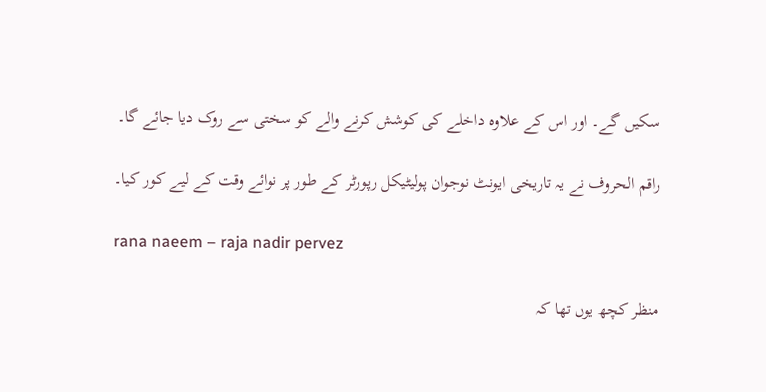سکیں گے۔ اور اس کے علاوہ داخلے کی کوشش کرنے والے کو سختی سے روک دیا جائے گا۔

راقم الحروف نے یہ تاریخی ایونٹ نوجوان پولیٹیکل رپورٹر کے طور پر نوائے وقت کے لیے کور کیا۔

rana naeem – raja nadir pervez

منظر کچھ یوں تھا کہ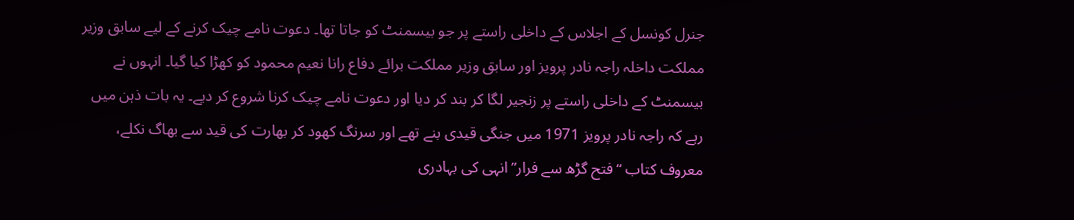جنرل کونسل کے اجلاس کے داخلی راستے پر جو بیسمنٹ کو جاتا تھا۔ دعوت نامے چیک کرنے کے لیے سابق وزیر مملکت داخلہ راجہ نادر پرویز اور سابق وزیر مملکت برائے دفاع رانا نعیم محمود کو کھڑا کیا گیا۔ انہوں نے بیسمنٹ کے داخلی راستے پر زنجیر لگا کر بند کر دیا اور دعوت نامے چیک کرنا شروع کر دیے۔ یہ بات ذہن میں رہے کہ راجہ نادر پرویز 1971 میں جنگی قیدی بنے تھے اور سرنگ کھود کر بھارت کی قید سے بھاگ نکلے، معروف کتاب “فتح گڑھ سے فرار” انہی کی بہادری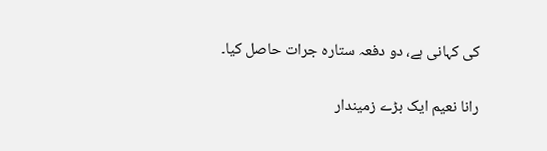کی کہانی ہے، دو دفعہ ستارہ جرات حاصل کیا۔

رانا نعیم ایک بڑے زمیندار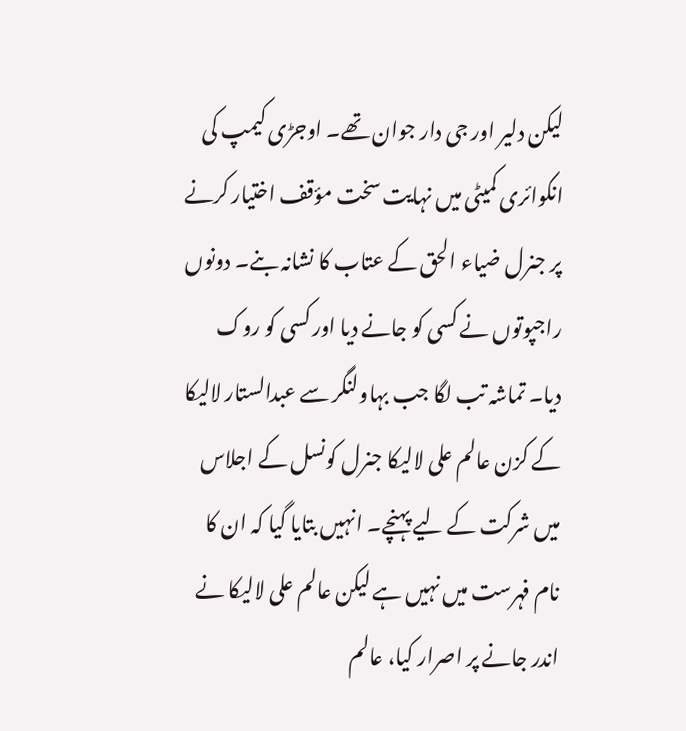لیکن دلیر اور جی دار جوان تھے۔ اوجڑی کیمپ کی انکوائری کمیٹی میں نہایت سخت مؤقف اختیار کرنے پر جنرل ضیاء الحق کے عتاب کا نشانہ بنے۔ دونوں راجپوتوں نے کسی کو جانے دیا اور کسی کو روک دیا۔ تماشہ تب لگا جب بہاولنگر سے عبدالستار لالیکا کے کزن عالم علی لالیکا جنرل کونسل کے اجلاس میں شرکت کے لیے پہنچے۔ انہیں بتایا گیا کہ ان کا نام فہرست میں نہیں ہے لیکن عالم علی لالیکا نے اندر جانے پر اصرار کیا، عالم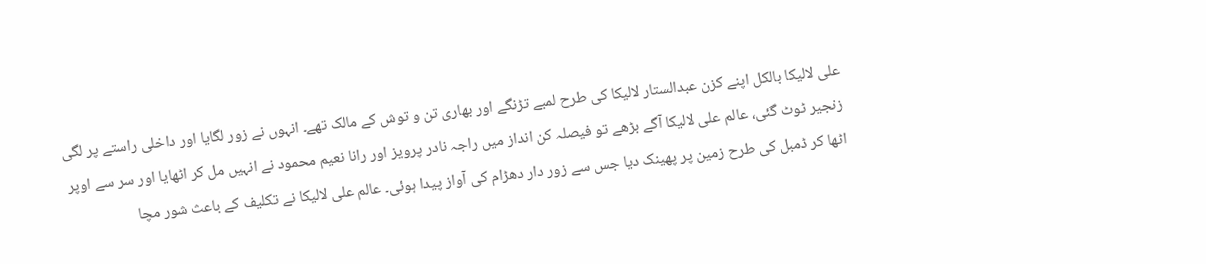علی لالیکا بالکل اپنے کزن عبدالستار لالیکا کی طرح لمبے تڑنگے اور بھاری تن و توش کے مالک تھے۔ انہوں نے زور لگایا اور داخلی راستے پر لگی زنجیر ٹوٹ گئی، عالم علی لالیکا آگے بڑھے تو فیصلہ کن انداز میں راجہ نادر پرویز اور رانا نعیم محمود نے انہیں مل کر اٹھایا اور سر سے اوپر اٹھا کر ڈمبل کی طرح زمین پر پھینک دیا جس سے زور دار دھڑام کی آواز پیدا ہوئی۔ عالم علی لالیکا نے تکلیف کے باعث شور مچا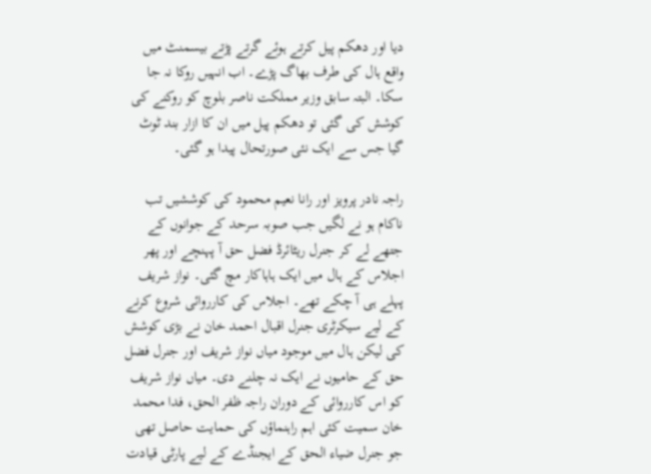دیا اور دھکم پیل کرتے ہوئے گرتے پڑتے بیسمنٹ میں واقع ہال کی طرف بھاگ پڑے۔ اب انہیں روکا نہ جا سکا۔ البتہ سابق وزیر مملکت ناصر بلوچ کو روکنے کی کوشش کی گئی تو دھکم پیل میں ان کا ازار بند ٹوٹ گیا جس سے ایک نئی صورتحال پیدا ہو گئی۔

راجہ نادر پرویز اور رانا نعیم محمود کی کوششیں تب ناکام ہو نے لگیں جب صوبہ سرحد کے جوانوں کے جتھے لے کر جنرل ریٹائرڈ فضل حق آ پہنچے اور پھر اجلاس کے ہال میں ایک ہاہاکار مچ گئی۔ نواز شریف پہلے ہی آ چکے تھے۔ اجلاس کی کارروائی شروع کرنے کے لیے سیکرٹری جنرل اقبال احمد خان نے بڑی کوشش کی لیکن ہال میں موجود میاں نواز شریف اور جنرل فضل حق کے حامیوں نے ایک نہ چلنے دی۔ میاں نواز شریف کو اس کارروائی کے دوران راجہ ظفر الحق، فدا محمد خان سمیت کئی اہم راہنماؤں کی حمایت حاصل تھی جو جنرل ضیاء الحق کے ایجنڈے کے لیے پارٹی قیادت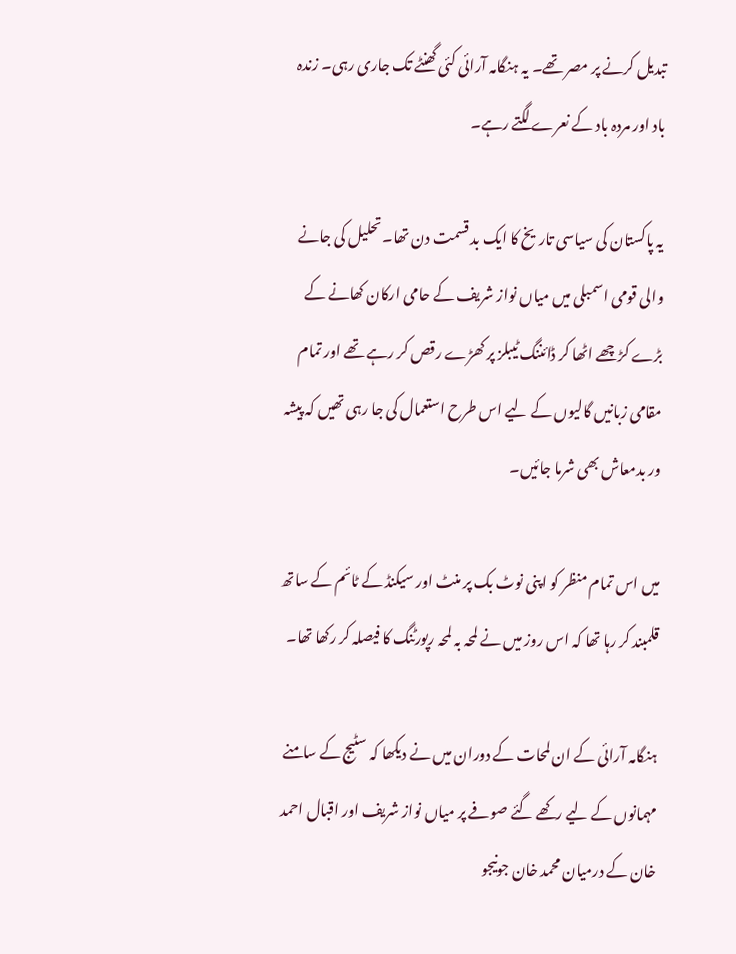تبدیل کرنے پر مصر تھے۔ یہ ہنگامہ آرائی کئی گھنٹے تک جاری رہی۔ زندہ باد اور مردہ باد کے نعرے لگتے رہے۔

یہ پاکستان کی سیاسی تاریخ کا ایک بد قسمت دن تھا۔ تحلیل کی جانے والی قومی اسمبلی میں میاں نواز شریف کے حامی ارکان کھانے کے بڑے کڑچھے اٹھا کر ڈائننگ ٹیبلز پر کھڑے رقص کر رہے تھے اور تمام مقامی زبانیں گالیوں کے لیے اس طرح استعمال کی جا رہی تھیں کہ پیشہ ور بدمعاش بھی شرما جائیں۔

میں اس تمام منظر کو اپنی نوٹ بک پر منٹ اور سیکنڈ کے ٹائم کے ساتھ قلمبند کر رہا تھا کہ اس روز میں نے لمحہ بہ لمحہ رپورٹنگ کا فیصلہ کر رکھا تھا۔

ہنگامہ آرائی کے ان لمحات کے دوران میں نے دیکھا کہ سٹیج کے سامنے مہمانوں کے لیے رکھے گئے صوفے پر میاں نواز شریف اور اقبال احمد خان کے درمیان محمد خان جونیجو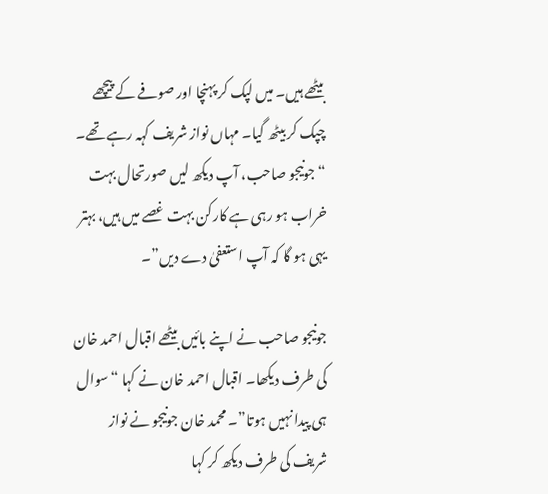بیٹھے ہیں۔ میں لپک کر پہنچا اور صوفے کے پیچھے چپک کر بیٹھ گیا۔ مہاں نواز شریف کہہ رہے تھے۔ “جونیجو صاحب، آپ دیکھ لیں صورتحال بہت خراب ہو رہی ہے کارکن بہت غصے میں ہیں، بہتر یہی ہو گا کہ آپ استعفیٰ دے دیں”۔

جونیجو صاحب نے اپنے بائیں بیٹھے اقبال احمد خان کی طرف دیکھا۔ اقبال احمد خان نے کہا “سوال ہی پیدا نہیں ہوتا”۔ محمد خان جونیجو نے نواز شریف کی طرف دیکھ کر کہا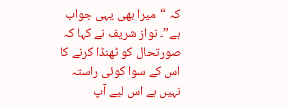کہ “میرا بھی یہی جواب ہے”۔ نواز شریف نے کہا کہ صورتحال کو ٹھنڈا کرنے کا اس کے سوا کوئی راستہ نہیں ہے اس لیے آپ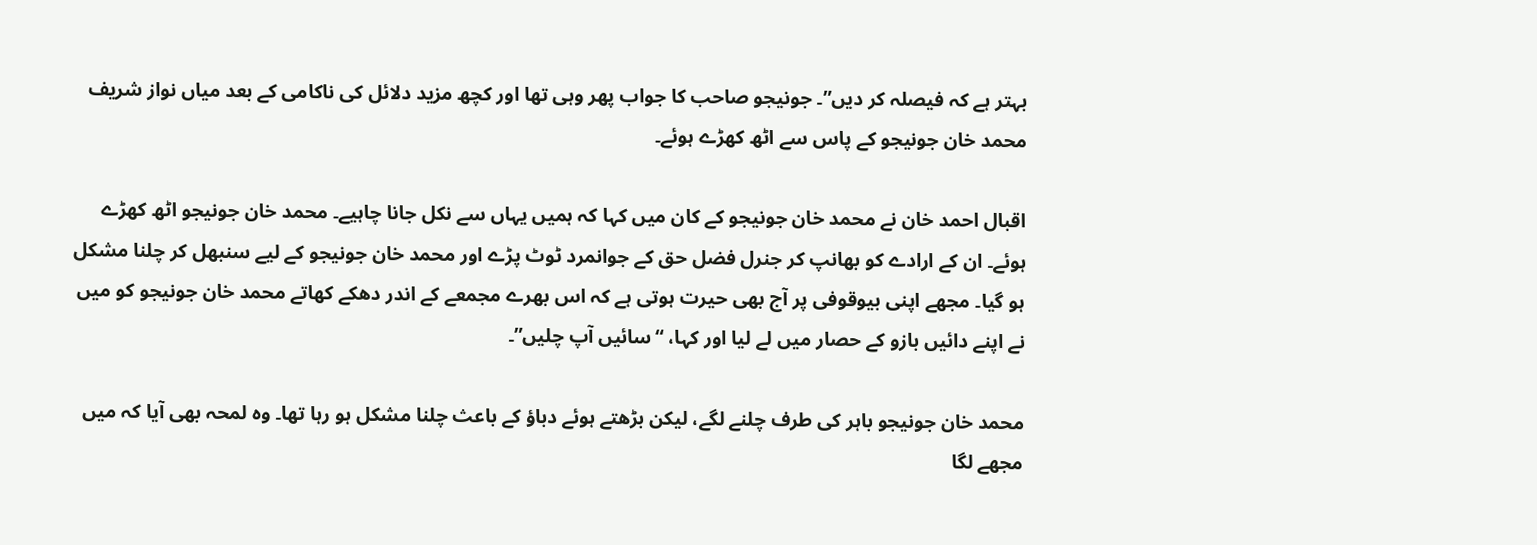بہتر ہے کہ فیصلہ کر دیں”۔ جونیجو صاحب کا جواب پھر وہی تھا اور کچھ مزید دلائل کی ناکامی کے بعد میاں نواز شریف محمد خان جونیجو کے پاس سے اٹھ کھڑے ہوئے۔

اقبال احمد خان نے محمد خان جونیجو کے کان میں کہا کہ ہمیں یہاں سے نکل جانا چاہیے۔ محمد خان جونیجو اٹھ کھڑے ہوئے۔ ان کے ارادے کو بھانپ کر جنرل فضل حق کے جوانمرد ٹوٹ پڑے اور محمد خان جونیجو کے لیے سنبھل کر چلنا مشکل ہو گیا۔ مجھے اپنی بیوقوفی پر آج بھی حیرت ہوتی ہے کہ اس بھرے مجمعے کے اندر دھکے کھاتے محمد خان جونیجو کو میں نے اپنے دائیں بازو کے حصار میں لے لیا اور کہا، “سائیں آپ چلیں”۔

محمد خان جونیجو باہر کی طرف چلنے لگے، لیکن بڑھتے ہوئے دباؤ کے باعث چلنا مشکل ہو رہا تھا۔ وہ لمحہ بھی آیا کہ میں مجھے لگا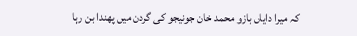کہ میرا دایاں بازو محمد خان جونیجو کی گردن میں پھندا بن رہا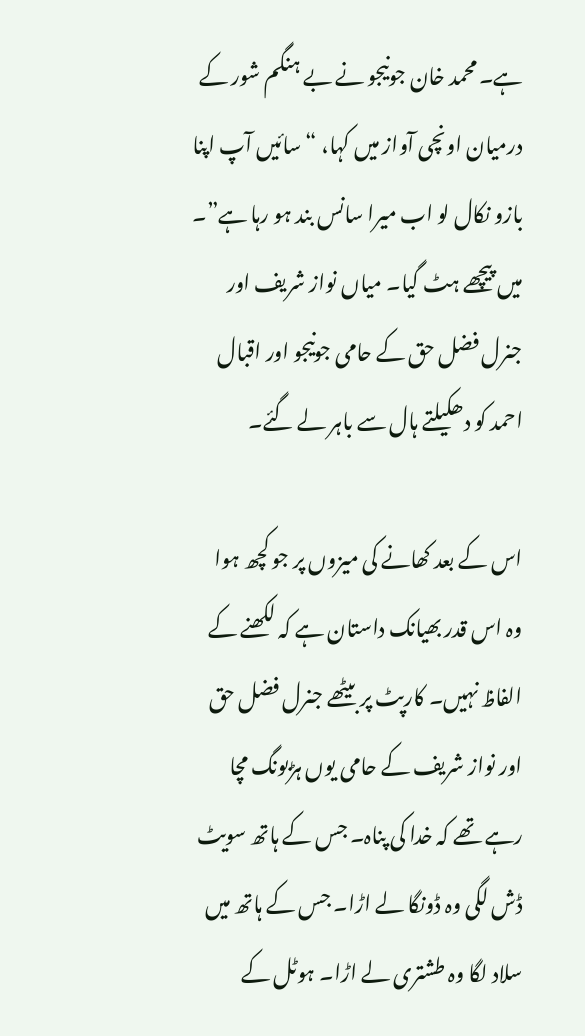ہے۔ محمد خان جونیجو نے بے ہنگم شور کے درمیان اونچی آواز میں کہا، “سائیں آپ اپنا بازو نکال لو اب میرا سانس بند ہو رہا ہے”۔ میں پیچھے ہٹ گیا۔ میاں نواز شریف اور جنرل فضل حق کے حامی جونیجو اور اقبال احمد کو دھکیلتے ہال سے باہر لے گئے۔

اس کے بعد کھانے کی میزوں پر جو کچھ ہوا وہ اس قدر بھیانک داستان ہے کہ لکھنے کے الفاظ نہیں۔ کارپٹ پر بیٹھے جنرل فضل حق اور نواز شریف کے حامی یوں ہڑبونگ مچا رہے تھے کہ خدا کی پناہ۔ جس کے ہاتھ سویٹ ڈش لگی وہ ڈونگا لے اڑا۔ جس کے ہاتھ میں سلاد لگا وہ طشتری لے اڑا۔ ہوٹل کے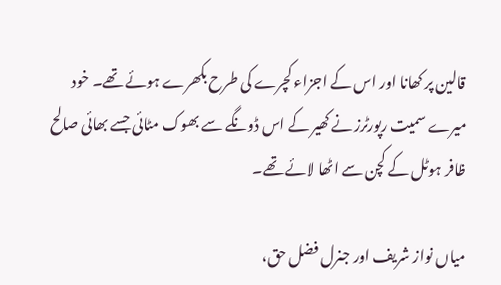قالین پر کھانا اور اس کے اجزاء کچرے کی طرح بکھرے ہوئے تھے۔ خود میرے سمیت رپورٹرز نے کھیر کے اس ڈونگے سے بھوک مٹائی جسے بھائی صالح ظافر ہوٹل کے کچن سے اٹھا لائے تھے۔

میاں نواز شریف اور جنرل فضل حق،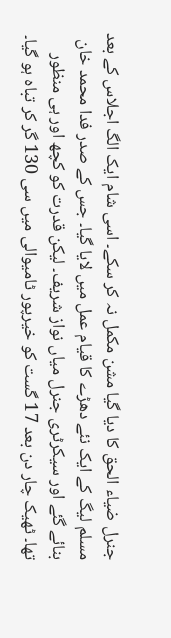جنرل ضیاء الحق کا دیا گیا مشن مکمل نہ کر سکے۔ اسی شام ایک الگ اجلاس کے بعد مسلم لیگ کے ایک نئے دھڑے کا قیام عمل میں لایا گیا۔ جس کے صدر فدا محمد خان بنائے گئے اور سیکرٹری جنرل میاں نواز شریف۔ لیکن قدرت کو کچھ اور ہی منظور تھا۔ ٹھیک چار دن بعد 17 گست کو خیرپور ٹامیوالی میں سی 130 گر کر تباہ ہو گیا۔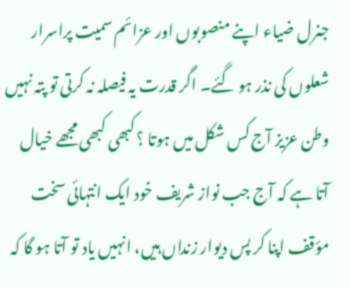جنرل ضیاء اپنے منصوبوں اور عزائم سمیت پراسرار شعلوں کی نذر ہو گئے۔ اگر قدرت یہ فیصلہ نہ کرتی تو پتہ نہیں وطن عزیز آج کس شکل میں ہوتا ؟ کبھی کبھی مجھے خیال آتا ہے کہ آج جب نواز شریف خود ایک انتہائی سخت مؤقف اپنا کر پس دیوار زنداں ہیں، انہیں یاد تو آتا ہو گا کہ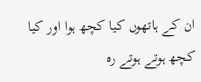ان کے ہاتھوں کیا کچھ ہوا اور کیا کچھ ہوتے ہوتے رہ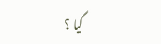گیا ؟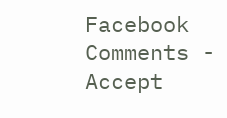Facebook Comments - Accept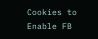Cookies to Enable FB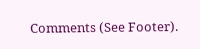Comments (See Footer).